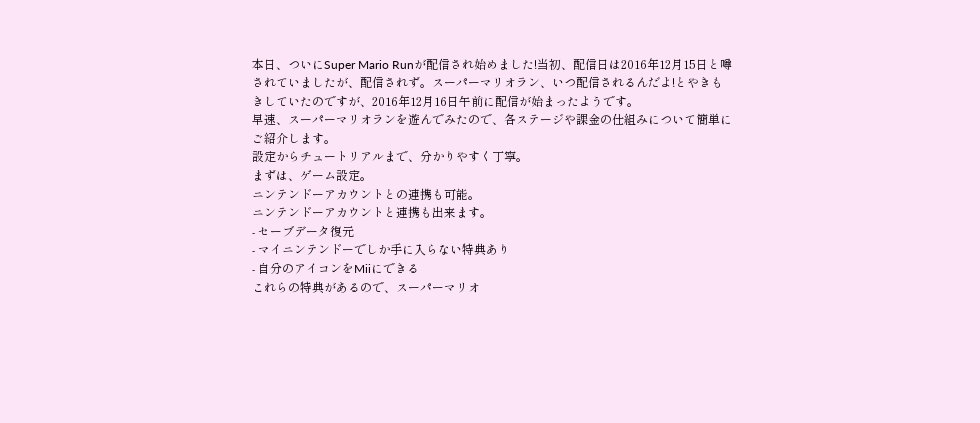本日、ついにSuper Mario Runが配信され始めました!当初、配信日は2016年12月15日と噂されていましたが、配信されず。スーパーマリオラン、いつ配信されるんだよ!とやきもきしていたのですが、2016年12月16日午前に配信が始まったようです。
早速、スーパーマリオランを遊んでみたので、各ステージや課金の仕組みについて簡単にご紹介します。
設定からチュートリアルまで、分かりやすく丁寧。
まずは、ゲーム設定。
ニンテンドーアカウントとの連携も可能。
ニンテンドーアカウントと連携も出来ます。
- セーブデータ復元
- マイニンテンドーでしか手に入らない特典あり
- 自分のアイコンをMiiにできる
これらの特典があるので、スーパーマリオ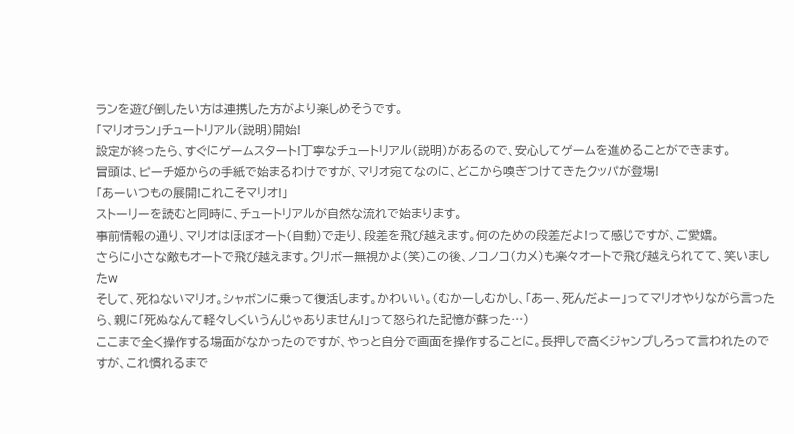ランを遊び倒したい方は連携した方がより楽しめそうです。
「マリオラン」チュートリアル(説明)開始!
設定が終ったら、すぐにゲームスタート!丁寧なチュートリアル(説明)があるので、安心してゲームを進めることができます。
冒頭は、ピーチ姫からの手紙で始まるわけですが、マリオ宛てなのに、どこから嗅ぎつけてきたクッパが登場!
「あーいつもの展開!これこそマリオ!」
ストーリーを読むと同時に、チュートリアルが自然な流れで始まります。
事前情報の通り、マリオはほぼオート(自動)で走り、段差を飛び越えます。何のための段差だよ!って感じですが、ご愛嬌。
さらに小さな敵もオートで飛び越えます。クリボー無視かよ(笑)この後、ノコノコ(カメ)も楽々オートで飛び越えられてて、笑いましたw
そして、死ねないマリオ。シャボンに乗って復活します。かわいい。(むかーしむかし、「あー、死んだよー」ってマリオやりながら言ったら、親に「死ぬなんて軽々しくいうんじゃありません!」って怒られた記憶が蘇った…)
ここまで全く操作する場面がなかったのですが、やっと自分で画面を操作することに。長押しで高くジャンプしろって言われたのですが、これ慣れるまで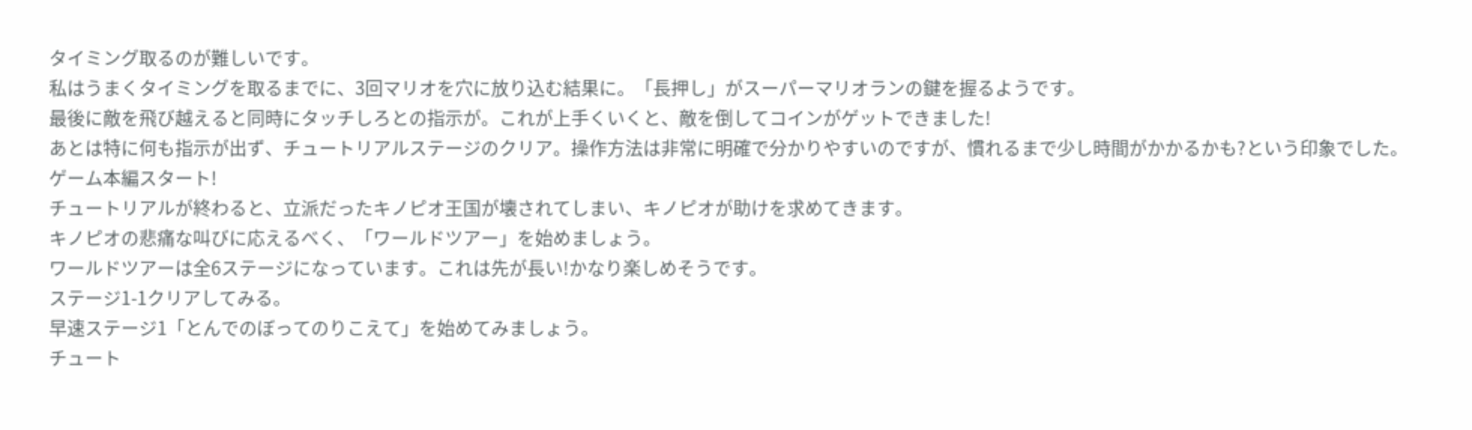タイミング取るのが難しいです。
私はうまくタイミングを取るまでに、3回マリオを穴に放り込む結果に。「長押し」がスーパーマリオランの鍵を握るようです。
最後に敵を飛び越えると同時にタッチしろとの指示が。これが上手くいくと、敵を倒してコインがゲットできました!
あとは特に何も指示が出ず、チュートリアルステージのクリア。操作方法は非常に明確で分かりやすいのですが、慣れるまで少し時間がかかるかも?という印象でした。
ゲーム本編スタート!
チュートリアルが終わると、立派だったキノピオ王国が壊されてしまい、キノピオが助けを求めてきます。
キノピオの悲痛な叫びに応えるべく、「ワールドツアー」を始めましょう。
ワールドツアーは全6ステージになっています。これは先が長い!かなり楽しめそうです。
ステージ1-1クリアしてみる。
早速ステージ1「とんでのぼってのりこえて」を始めてみましょう。
チュート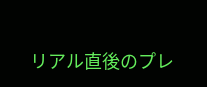リアル直後のプレ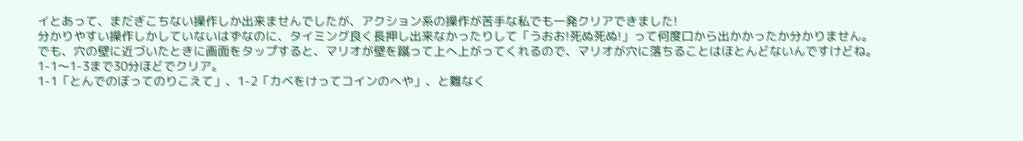イとあって、まだぎこちない操作しか出来ませんでしたが、アクション系の操作が苦手な私でも一発クリアできました!
分かりやすい操作しかしていないはずなのに、タイミング良く長押し出来なかったりして「うおお!死ぬ死ぬ!」って何度口から出かかったか分かりません。
でも、穴の壁に近づいたときに画面をタップすると、マリオが壁を蹴って上へ上がってくれるので、マリオが穴に落ちることはほとんどないんですけどね。
1-1〜1-3まで30分ほどでクリア。
1-1「とんでのぼってのりこえて」、1-2「カベをけってコインのへや」、と難なく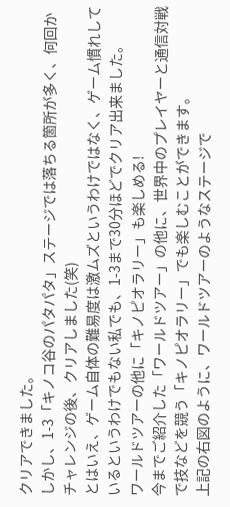クリアできました。
しかし、1-3「キノコ谷のパタパタ」ステージでは落ちる箇所が多く、何回かチャレンジの後、クリアしました(笑)
とはいえ、ゲーム自体の難易度は激ムズというわけではなく、ゲーム慣れしているというわけでもない私でも、1-3まで30分ほどでクリア出来ました。
ワールドツアーの他に「キノピオラリー」も楽しめる!
今までご紹介した「ワールドツアー」の他に、世界中のプレイヤーと通信対戦で技などを競う「キノピオラリー」でも楽しむことができます。
上記の右図のように、ワールドツアーのようなステージで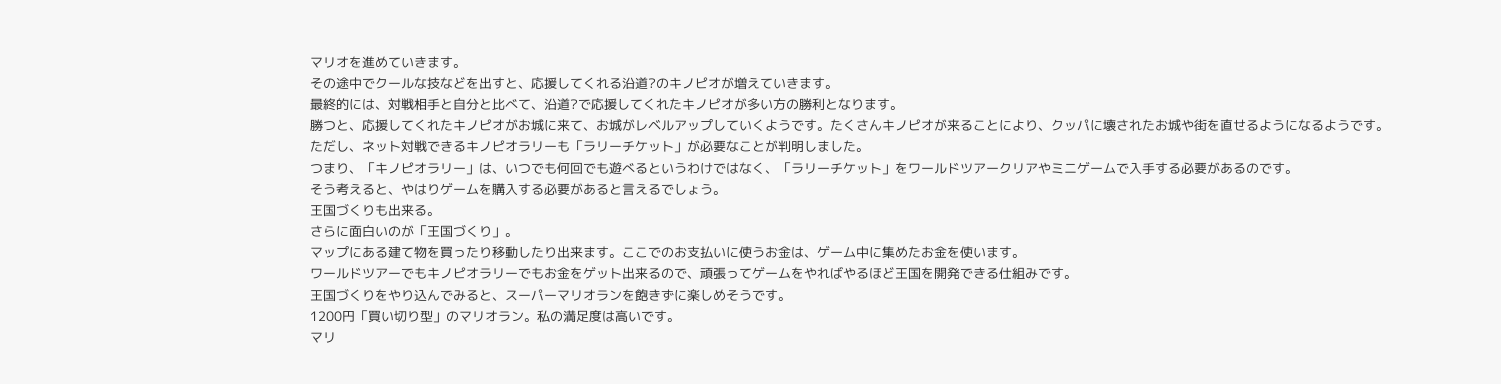マリオを進めていきます。
その途中でクールな技などを出すと、応援してくれる沿道?のキノピオが増えていきます。
最終的には、対戦相手と自分と比べて、沿道?で応援してくれたキノピオが多い方の勝利となります。
勝つと、応援してくれたキノピオがお城に来て、お城がレベルアップしていくようです。たくさんキノピオが来ることにより、クッパに壊されたお城や街を直せるようになるようです。
ただし、ネット対戦できるキノピオラリーも「ラリーチケット」が必要なことが判明しました。
つまり、「キノピオラリー」は、いつでも何回でも遊べるというわけではなく、「ラリーチケット」をワールドツアークリアやミニゲームで入手する必要があるのです。
そう考えると、やはりゲームを購入する必要があると言えるでしょう。
王国づくりも出来る。
さらに面白いのが「王国づくり」。
マップにある建て物を買ったり移動したり出来ます。ここでのお支払いに使うお金は、ゲーム中に集めたお金を使います。
ワールドツアーでもキノピオラリーでもお金をゲット出来るので、頑張ってゲームをやればやるほど王国を開発できる仕組みです。
王国づくりをやり込んでみると、スーパーマリオランを飽きずに楽しめそうです。
1200円「買い切り型」のマリオラン。私の満足度は高いです。
マリ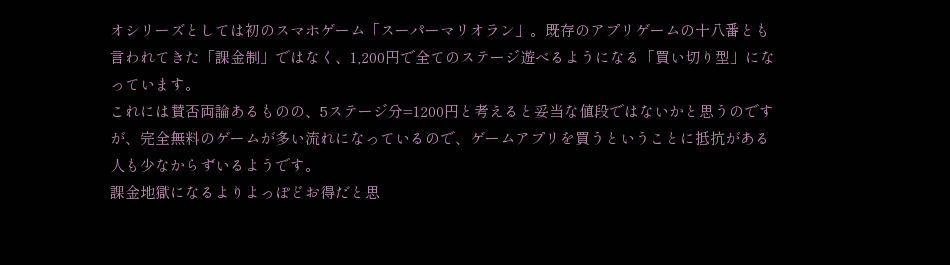オシリーズとしては初のスマホゲーム「スーパーマリオラン」。既存のアプリゲームの十八番とも言われてきた「課金制」ではなく、1,200円で全てのステージ遊べるようになる「買い切り型」になっています。
これには賛否両論あるものの、5ステージ分=1200円と考えると妥当な値段ではないかと思うのですが、完全無料のゲームが多い流れになっているので、ゲームアプリを買うということに抵抗がある人も少なからずいるようです。
課金地獄になるよりよっぽどお得だと思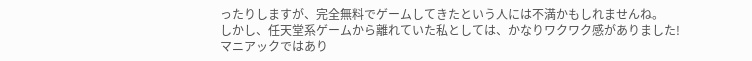ったりしますが、完全無料でゲームしてきたという人には不満かもしれませんね。
しかし、任天堂系ゲームから離れていた私としては、かなりワクワク感がありました!
マニアックではあり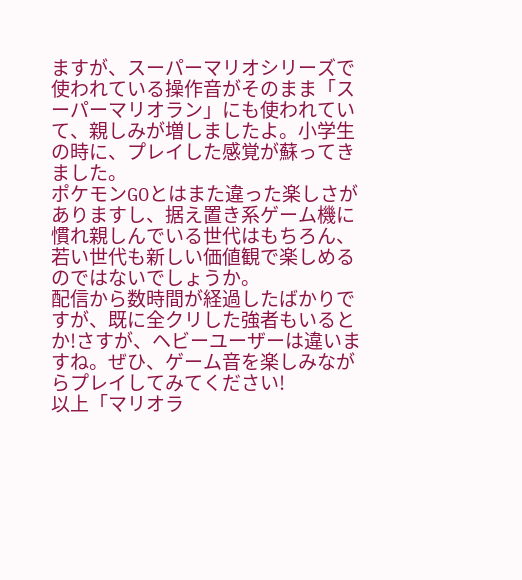ますが、スーパーマリオシリーズで使われている操作音がそのまま「スーパーマリオラン」にも使われていて、親しみが増しましたよ。小学生の時に、プレイした感覚が蘇ってきました。
ポケモンGOとはまた違った楽しさがありますし、据え置き系ゲーム機に慣れ親しんでいる世代はもちろん、若い世代も新しい価値観で楽しめるのではないでしょうか。
配信から数時間が経過したばかりですが、既に全クリした強者もいるとか!さすが、ヘビーユーザーは違いますね。ぜひ、ゲーム音を楽しみながらプレイしてみてください!
以上「マリオラ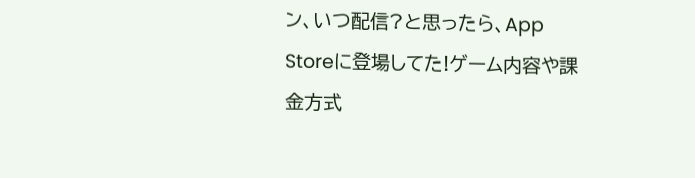ン、いつ配信?と思ったら、App Storeに登場してた!ゲーム内容や課金方式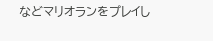などマリオランをプレイし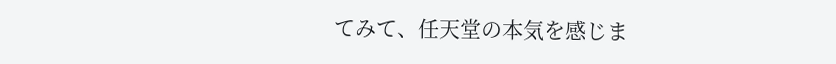てみて、任天堂の本気を感じま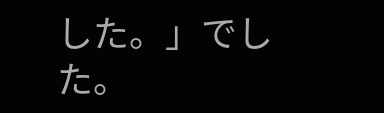した。」でした。